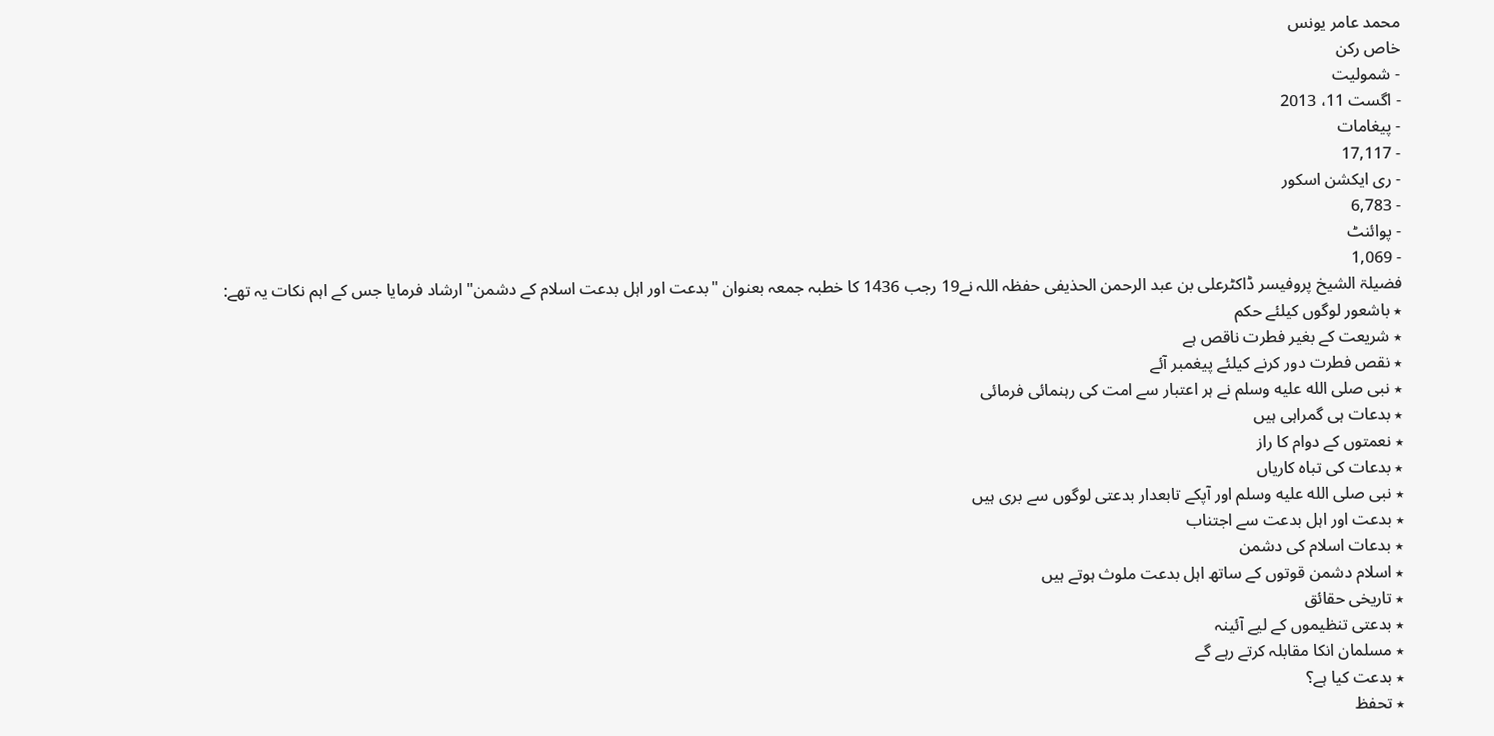محمد عامر یونس
خاص رکن
- شمولیت
- اگست 11، 2013
- پیغامات
- 17,117
- ری ایکشن اسکور
- 6,783
- پوائنٹ
- 1,069
فضیلۃ الشیخ پروفیسر ڈاکٹرعلی بن عبد الرحمن الحذیفی حفظہ اللہ نے19 رجب 1436 کا خطبہ جمعہ بعنوان "بدعت اور اہل بدعت اسلام کے دشمن" ارشاد فرمایا جس کے اہم نکات یہ تھے:
٭ باشعور لوگوں کیلئے حکم
٭ شریعت کے بغیر فطرت ناقص ہے
٭ نقص فطرت دور کرنے کیلئے پیغمبر آئے
٭ نبی صلى الله عليه وسلم نے ہر اعتبار سے امت کی رہنمائی فرمائی
٭ بدعات ہی گمراہی ہیں
٭ نعمتوں کے دوام کا راز
٭ بدعات کی تباہ کاریاں
٭ نبی صلى الله عليه وسلم اور آپکے تابعدار بدعتی لوگوں سے بری ہیں
٭ بدعت اور اہل بدعت سے اجتناب
٭ بدعات اسلام کی دشمن
٭ اسلام دشمن قوتوں کے ساتھ اہل بدعت ملوث ہوتے ہیں
٭ تاریخی حقائق
٭ بدعتی تنظیموں کے لیے آئینہ
٭ مسلمان انکا مقابلہ کرتے رہے گے
٭ بدعت کیا ہے؟
٭ تحفظ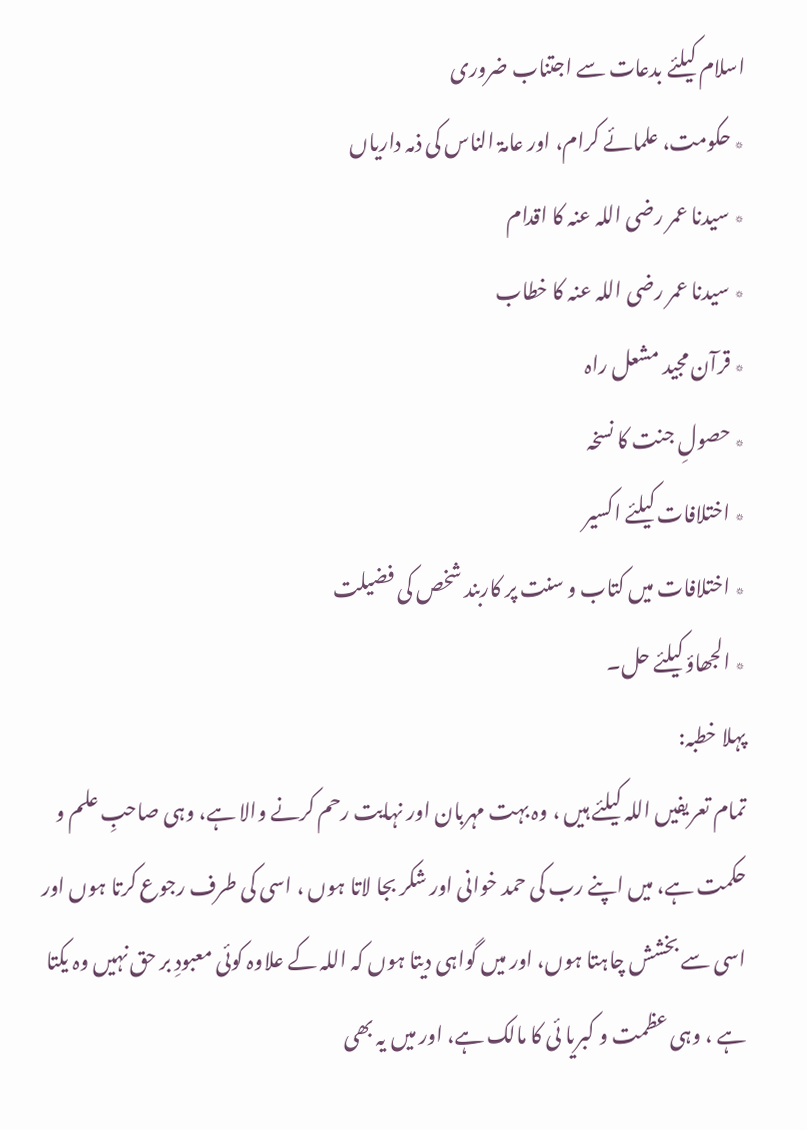اسلام کیلئے بدعات سے اجتناب ضروری
٭ حکومت، علمائے کرام، اور عامۃ الناس کی ذمہ داریاں
٭ سیدنا عمر رضی اللہ عنہ کا اقدام
٭ سیدنا عمر رضی اللہ عنہ کا خطاب
٭ قرآن مجید مشعل راہ
٭ حصولِ جنت کا نسخہ
٭ اختلافات کیلئے اکسیر
٭ اختلافات میں کتاب و سنت پر کاربند شخص کی فضیلت
٭ الجھاؤ کیلئے حل۔
پہلا خطبہ:
تمام تعریفیں اللہ کیلئے ہیں ، وہ بہت مہربان اور نہایت رحم کرنے والا ہے، وہی صاحبِ علم و حکمت ہے، میں اپنے رب کی حمد خوانی اور شکر بجا لاتا ہوں ، اسی کی طرف رجوع کرتا ہوں اور اسی سے بخشش چاہتا ہوں، اور میں گواہی دیتا ہوں کہ اللہ کے علاوہ کوئی معبودِ بر حق نہیں وہ یکتا ہے ، وہی عظمت و کبریا ئی کا مالک ہے، اور میں یہ بھی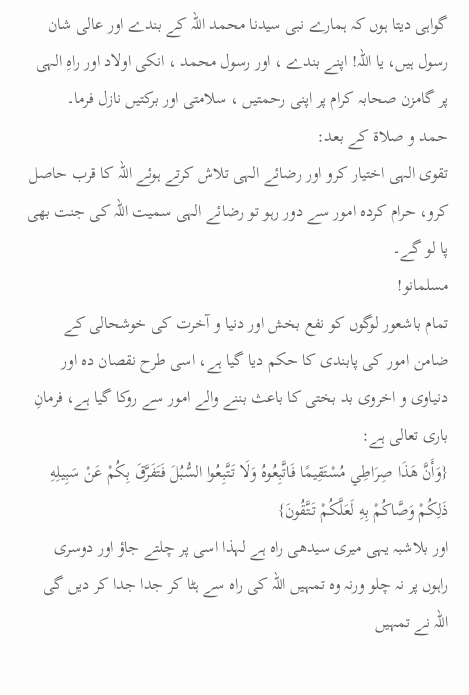گواہی دیتا ہوں کہ ہمارے نبی سیدنا محمد اللہ کے بندے اور عالی شان رسول ہیں، یا اللہ! اپنے بندے ، اور رسول محمد ، انکی اولاد اور راہِ الہی پر گامزن صحابہ کرام پر اپنی رحمتیں ، سلامتی اور برکتیں نازل فرما۔
حمد و صلاۃ کے بعد:
تقوی الہی اختیار کرو اور رضائے الہی تلاش کرتے ہوئے اللہ کا قرب حاصل کرو، حرام کردہ امور سے دور رہو تو رضائے الہی سمیت اللہ کی جنت بھی پا لو گے۔
مسلمانو!
تمام باشعور لوگوں کو نفع بخش اور دنیا و آخرت کی خوشحالی کے ضامن امور کی پابندی کا حکم دیا گیا ہے، اسی طرح نقصان دہ اور دنیاوی و اخروی بد بختی کا باعث بننے والے امور سے روکا گیا ہے، فرمانِ باری تعالی ہے:
{وَأَنَّ هَذَا صِرَاطِي مُسْتَقِيمًا فَاتَّبِعُوهُ وَلَا تَتَّبِعُوا السُّبُلَ فَتَفَرَّقَ بِكُمْ عَنْ سَبِيلِهِ ذَلِكُمْ وَصَّاكُمْ بِهِ لَعَلَّكُمْ تَتَّقُونَ}
اور بلاشبہ یہی میری سیدھی راہ ہے لہذا اسی پر چلتے جاؤ اور دوسری راہوں پر نہ چلو ورنہ وہ تمہیں اللہ کی راہ سے ہٹا کر جدا جدا کر دیں گی اللہ نے تمہیں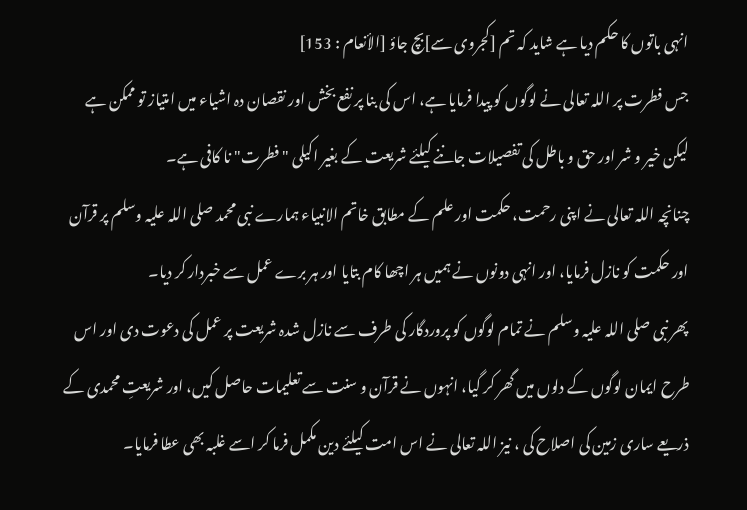انہی باتوں کا حکم دیا ہے شاید کہ تم [کجروی سے]بچ جاؤ [الأنعام : 153]
جس فطرت پر اللہ تعالی نے لوگوں کو پیدا فرمایا ہے، اس کی بنا پر نفع بخش اور نقصان دہ اشیاء میں امتیاز تو ممکن ہے لیکن خیر و شر اور حق و باطل کی تفصیلات جاننے کیلئے شریعت کے بغیر اکیلی "فطرت" نا کافی ہے۔
چنانچہ اللہ تعالی نے اپنی رحمت، حکمت اور علم کے مطابق خاتم الانبیاء ہمارے نبی محمد صلی اللہ علیہ وسلم پر قرآن اور حکمت کو نازل فرمایا، اور انہی دونوں نے ہمیں ہر اچھا کام بتایا اور ہر برے عمل سے خبردار کر دیا۔
پھر نبی صلی اللہ علیہ وسلم نے تمام لوگوں کو پروردگار کی طرف سے نازل شدہ شریعت پر عمل کی دعوت دی اور اس طرح ایمان لوگوں کے دلوں میں گھر کر گیا، انہوں نے قرآن و سنت سے تعلیمات حاصل کیں، اور شریعتِ محمدی کے ذریعے ساری زمین کی اصلاح کی ، نیز اللہ تعالی نے اس امت کیلئے دین مکمل فرما کر اسے غلبہ بھی عطا فرمایا۔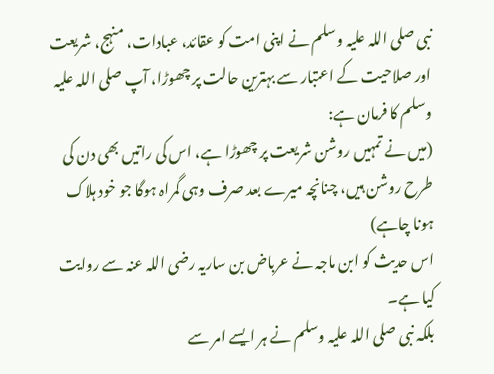نبی صلی اللہ علیہ وسلم نے اپنی امت کو عقائد، عبادات، منہج، شریعت اور صلاحیت کے اعتبار سے بہترین حالت پر چھوڑا، آپ صلی اللہ علیہ وسلم کا فرمان ہے:
(میں نے تمہیں روشن شریعت پر چھوڑا ہے، اس کی راتیں بھی دن کی طرح روشن ہیں، چنانچہ میرے بعد صرف وہی گمراہ ہوگا جو خود ہلاک ہونا چاہے)
اس حدیث کو ابن ماجہ نے عرباض بن ساریہ رضی اللہ عنہ سے روایت کیا ہے۔
بلکہ نبی صلی اللہ علیہ وسلم نے ہر ایسے امر سے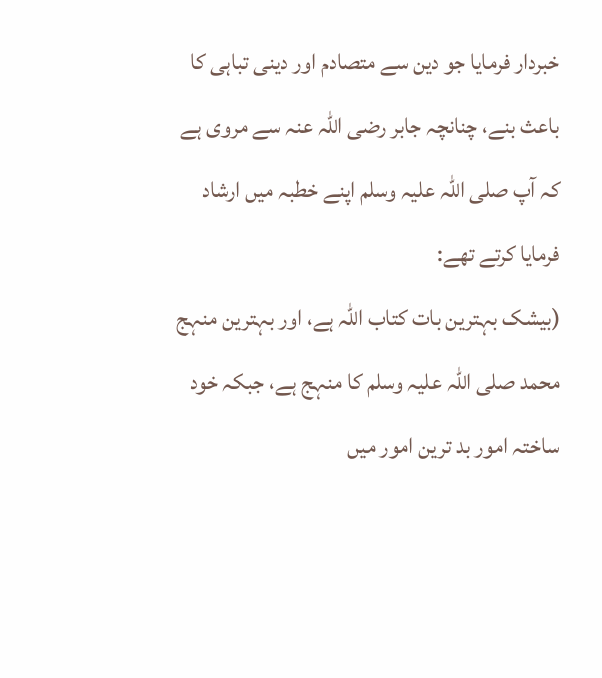خبردار فرمایا جو دین سے متصادم اور دینی تباہی کا باعث بنے، چنانچہ جابر رضی اللہ عنہ سے مروی ہے کہ آپ صلی اللہ علیہ وسلم اپنے خطبہ میں ارشاد فرمایا کرتے تھے:
(بیشک بہترین بات کتاب اللہ ہے، اور بہترین منہج محمد صلی اللہ علیہ وسلم کا منہج ہے، جبکہ خود ساختہ امور بد ترین امور میں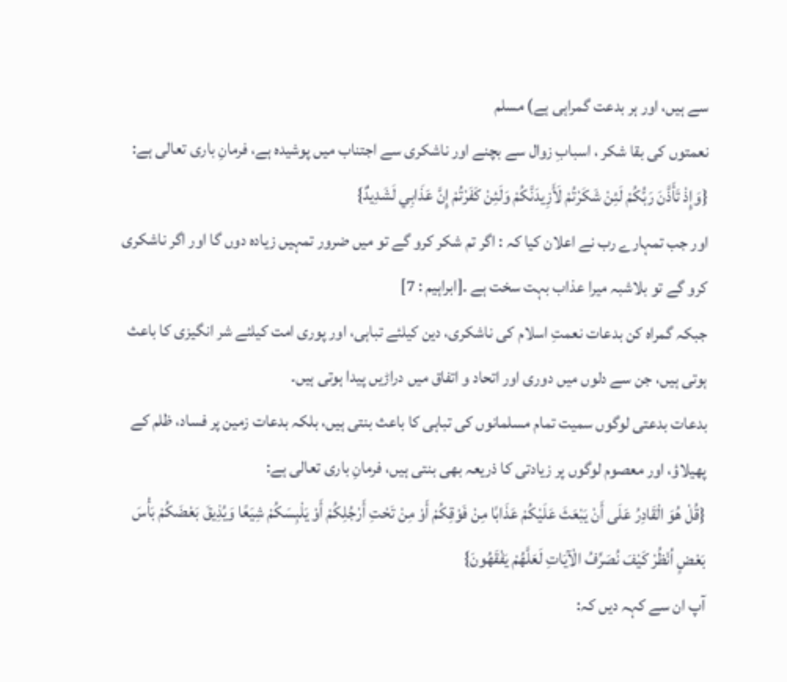سے ہیں، اور ہر بدعت گمراہی ہے) مسلم
نعمتوں کی بقا شکر ، اسبابِ زوال سے بچنے اور ناشکری سے اجتناب میں پوشیدہ ہے، فرمانِ باری تعالی ہے:
{وَإِذْ تَأَذَّنَ رَبُّكُمْ لَئِنْ شَكَرْتُمْ لَأَزِيدَنَّكُمْ وَلَئِنْ كَفَرْتُمْ إِنَّ عَذَابِي لَشَدِيدٌ}
اور جب تمہارے رب نے اعلان کیا کہ : اگر تم شکر کرو گے تو میں ضرور تمہیں زیادہ دوں گا اور اگر ناشکری کرو گے تو بلاشبہ میرا عذاب بہت سخت ہے ۔[ابراہیم : 7]
جبکہ گمراہ کن بدعات نعمتِ اسلام کی ناشکری، دین کیلئے تباہی، اور پوری امت کیلئے شر انگیزی کا باعث ہوتی ہیں، جن سے دلوں میں دوری اور اتحاد و اتفاق میں دراڑیں پیدا ہوتی ہیں۔
بدعات بدعتی لوگوں سمیت تمام مسلمانوں کی تباہی کا باعث بنتی ہیں، بلکہ بدعات زمین پر فساد، ظلم کے پھیلاؤ، اور معصوم لوگوں پر زیادتی کا ذریعہ بھی بنتی ہیں، فرمانِ باری تعالی ہے:
{قُلْ هُوَ الْقَادِرُ عَلَى أَنْ يَبْعَثَ عَلَيْكُمْ عَذَابًا مِنْ فَوْقِكُمْ أَوْ مِنْ تَحْتِ أَرْجُلِكُمْ أَوْ يَلْبِسَكُمْ شِيَعًا وَيُذِيقَ بَعْضَكُمْ بَأْسَ بَعْضٍ اُنْظُرْ كَيْفَ نُصَرِّفُ الْآيَاتِ لَعَلَّهُمْ يَفْقَهُونَ}
آپ ان سے کہہ دیں کہ: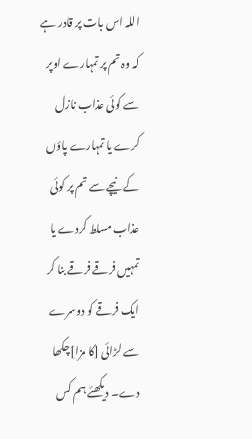اللہ اس بات پر قادر ہے کہ وہ تم پر تمہارے اوپر سے کوئی عذاب نازل کرے یا تمہارے پاؤں کے نیچے سے تم پر کوئی عذاب مسلط کردے یا تمہیں فرقے فرقے بنا کر ایک فرقے کو دوسرے سے لڑائی [کا مزا]چکھا دے۔ دیکھئے ہم کس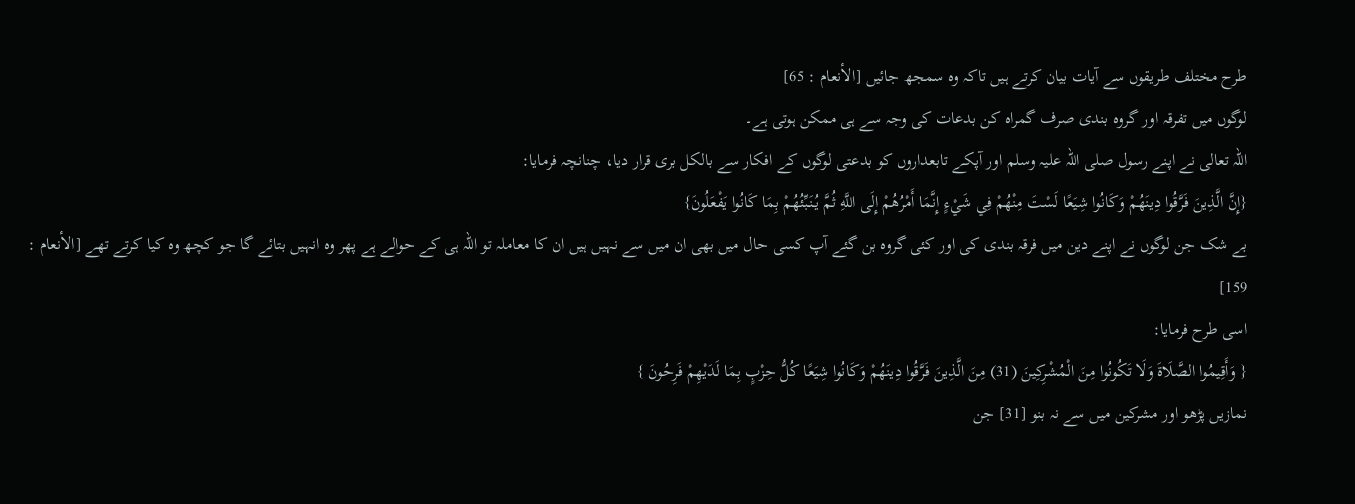طرح مختلف طریقوں سے آیات بیان کرتے ہیں تاکہ وہ سمجھ جائیں [الأنعام : 65]
لوگوں میں تفرقہ اور گروہ بندی صرف گمراہ کن بدعات کی وجہ سے ہی ممکن ہوتی ہے۔
اللہ تعالی نے اپنے رسول صلی اللہ علیہ وسلم اور آپکے تابعداروں کو بدعتی لوگوں کے افکار سے بالکل بری قرار دیا، چنانچہ فرمایا:
{إِنَّ الَّذِينَ فَرَّقُوا دِينَهُمْ وَكَانُوا شِيَعًا لَسْتَ مِنْهُمْ فِي شَيْءٍ إِنَّمَا أَمْرُهُمْ إِلَى اللَّهِ ثُمَّ يُنَبِّئُهُمْ بِمَا كَانُوا يَفْعَلُونَ}
بے شک جن لوگوں نے اپنے دین میں فرقہ بندی کی اور کئی گروہ بن گئے آپ کسی حال میں بھی ان میں سے نہیں ہیں ان کا معاملہ تو اللہ ہی کے حوالے ہے پھر وہ انہیں بتائے گا جو کچھ وہ کیا کرتے تھے [الأنعام : 159]
اسی طرح فرمایا:
{ وَأَقِيمُوا الصَّلَاةَ وَلَا تَكُونُوا مِنَ الْمُشْرِكِينَ (31) مِنَ الَّذِينَ فَرَّقُوا دِينَهُمْ وَكَانُوا شِيَعًا كُلُّ حِزْبٍ بِمَا لَدَيْهِمْ فَرِحُونَ }
نمازیں پڑھو اور مشرکین میں سے نہ بنو [31] جن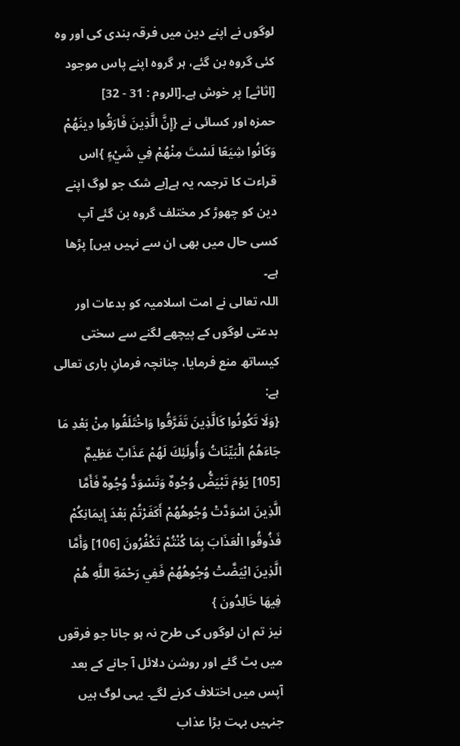لوگوں نے اپنے دین میں فرقہ بندی کی اور وہ کئی گروہ بن گئے، ہر گروہ اپنے پاس موجود [اثاثے] پر خوش ہے۔[الروم : 31 - 32]
حمزہ اور کسائی نے {إِنَّ الَّذِينَ فَارَقُوا دِينَهُمْ وَكَانُوا شِيَعًا لَسْتَ مِنْهُمْ فِي شَيْءٍ }اس قراءت کا ترجمہ یہ ہے[بے شک جو لوگ اپنے دین کو چھوڑ کر مختلف گروہ بن گئے آپ کسی حال میں بھی ان سے نہیں ہیں] پڑھا ہے۔
اللہ تعالی نے امت اسلامیہ کو بدعات اور بدعتی لوگوں کے پیچھے لگنے سے سختی کیساتھ منع فرمایا، چنانچہ فرمانِ باری تعالی ہے:
{وَلَا تَكُونُوا كَالَّذِينَ تَفَرَّقُوا وَاخْتَلَفُوا مِنْ بَعْدِ مَا جَاءَهُمُ الْبَيِّنَاتُ وَأُولَئِكَ لَهُمْ عَذَابٌ عَظِيمٌ [105] يَوْمَ تَبْيَضُّ وُجُوهٌ وَتَسْوَدُّ وُجُوهٌ فَأَمَّا الَّذِينَ اسْوَدَّتْ وُجُوهُهُمْ أَكَفَرْتُمْ بَعْدَ إِيمَانِكُمْ فَذُوقُوا الْعَذَابَ بِمَا كُنْتُمْ تَكْفُرُونَ [106] وَأَمَّا الَّذِينَ ابْيَضَّتْ وُجُوهُهُمْ فَفِي رَحْمَةِ اللَّهِ هُمْ فِيهَا خَالِدُونَ }
نیز تم ان لوگوں کی طرح نہ ہو جانا جو فرقوں میں بٹ گئے اور روشن دلائل آ جانے کے بعد آپس میں اختلاف کرنے لگے۔ یہی لوگ ہیں جنہیں بہت بڑا عذاب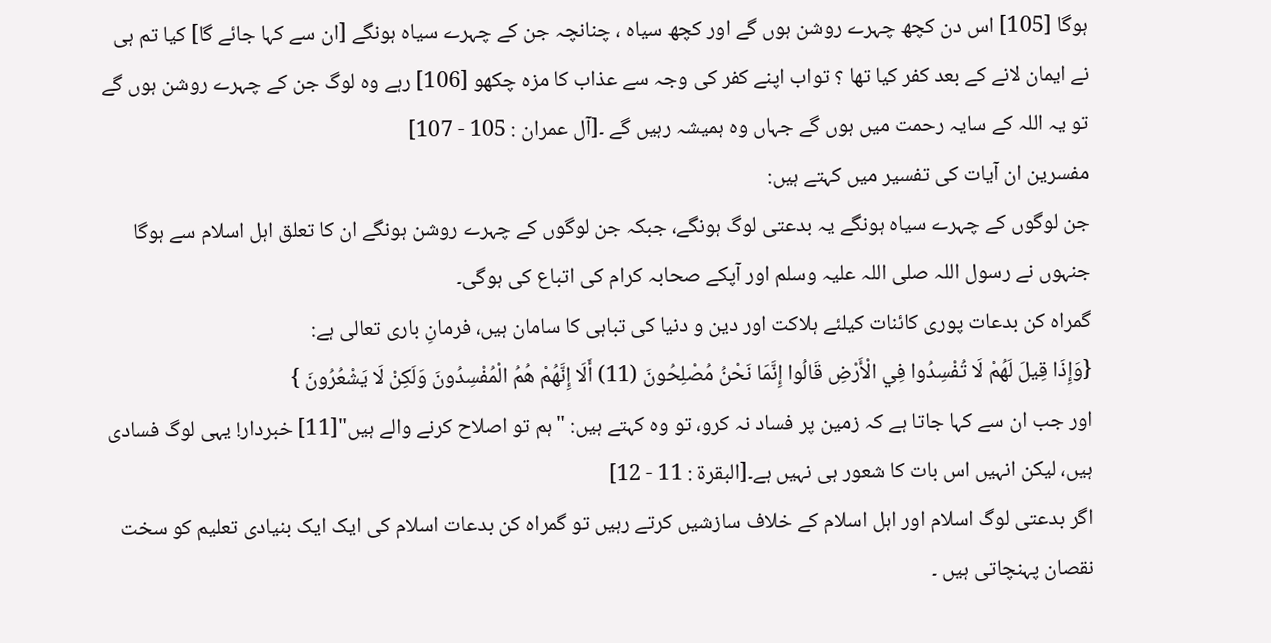ہوگا [105] اس دن کچھ چہرے روشن ہوں گے اور کچھ سیاہ ، چنانچہ جن کے چہرے سیاہ ہونگے [ان سے کہا جائے گا] کیا تم ہی نے ایمان لانے کے بعد کفر کیا تھا ؟ تواب اپنے کفر کی وجہ سے عذاب کا مزہ چکھو [106] رہے وہ لوگ جن کے چہرے روشن ہوں گے تو یہ اللہ کے سایہ رحمت میں ہوں گے جہاں وہ ہمیشہ رہیں گے ۔[آل عمران : 105 - 107]
مفسرین ان آیات کی تفسیر میں کہتے ہیں:
جن لوگوں کے چہرے سیاہ ہونگے یہ بدعتی لوگ ہونگے، جبکہ جن لوگوں کے چہرے روشن ہونگے ان کا تعلق اہل اسلام سے ہوگا جنہوں نے رسول اللہ صلی اللہ علیہ وسلم اور آپکے صحابہ کرام کی اتباع کی ہوگی۔
گمراہ کن بدعات پوری کائنات کیلئے ہلاکت اور دین و دنیا کی تباہی کا سامان ہیں، فرمانِ باری تعالی ہے:
{وَإِذَا قِيلَ لَهُمْ لَا تُفْسِدُوا فِي الْأَرْضِ قَالُوا إِنَّمَا نَحْنُ مُصْلِحُونَ (11) أَلَا إِنَّهُمْ هُمُ الْمُفْسِدُونَ وَلَكِنْ لَا يَشْعُرُونَ }
اور جب ان سے کہا جاتا ہے کہ زمین پر فساد نہ کرو، تو وہ کہتے ہیں: "ہم تو اصلاح کرنے والے ہیں"[11] خبردار! یہی لوگ فسادی ہیں، لیکن انہیں اس بات کا شعور ہی نہیں ہے۔[البقرة : 11 - 12]
اگر بدعتی لوگ اسلام اور اہل اسلام کے خلاف سازشیں کرتے رہیں تو گمراہ کن بدعات اسلام کی ایک ایک بنیادی تعلیم کو سخت نقصان پہنچاتی ہیں ۔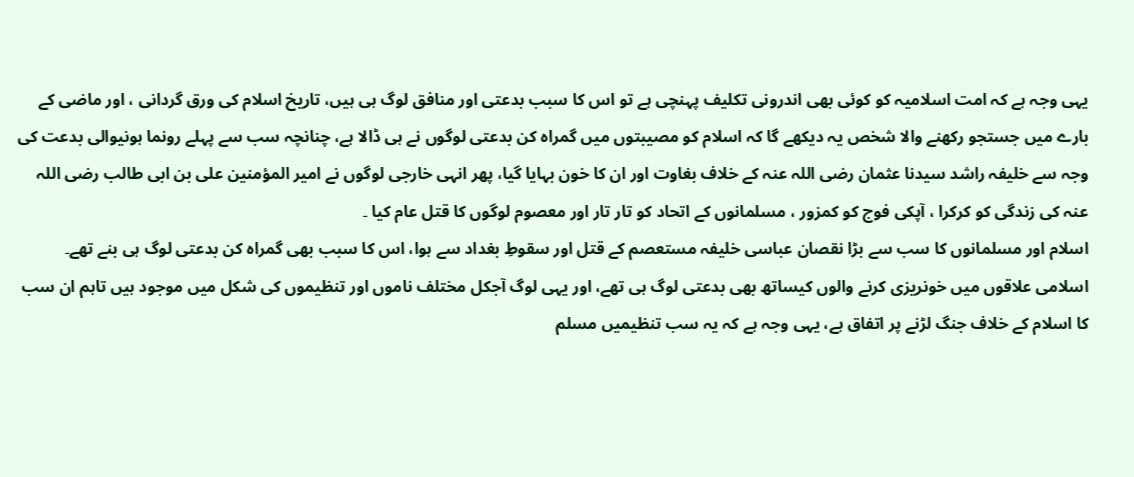یہی وجہ ہے کہ امت اسلامیہ کو کوئی بھی اندرونی تکلیف پہنچی ہے تو اس کا سبب بدعتی اور منافق لوگ ہی ہیں، تاریخ اسلام کی ورق گردانی ، اور ماضی کے بارے میں جستجو رکھنے والا شخص یہ دیکھے گا کہ اسلام کو مصیبتوں میں گمراہ کن بدعتی لوگوں نے ہی ڈالا ہے، چنانچہ سب سے پہلے رونما ہونیوالی بدعت کی وجہ سے خلیفہ راشد سیدنا عثمان رضی اللہ عنہ کے خلاف بغاوت اور ان کا خون بہایا گیا، پھر انہی خارجی لوگوں نے امیر المؤمنین علی بن ابی طالب رضی اللہ عنہ کی زندگی کو کرکرا ، آپکی فوج کو کمزور ، مسلمانوں کے اتحاد کو تار تار اور معصوم لوگوں کا قتل عام کیا ۔
اسلام اور مسلمانوں کا سب سے بڑا نقصان عباسی خلیفہ مستعصم کے قتل اور سقوطِ بغداد سے ہوا، اس کا سبب بھی گمراہ کن بدعتی لوگ ہی بنے تھے۔
اسلامی علاقوں میں خونریزی کرنے والوں کیساتھ بھی بدعتی لوگ ہی تھے، اور یہی لوگ آجکل مختلف ناموں اور تنظیموں کی شکل میں موجود ہیں تاہم ان سب کا اسلام کے خلاف جنگ لڑنے پر اتفاق ہے، یہی وجہ ہے کہ یہ سب تنظیمیں مسلم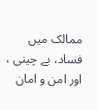ممالک میں فساد، بے چینی ، اور امن و امان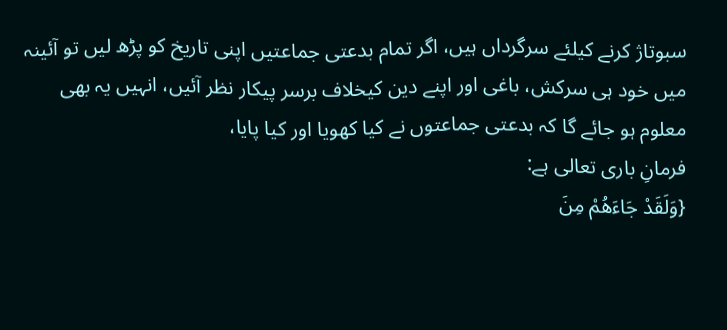سبوتاژ کرنے کیلئے سرگرداں ہیں، اگر تمام بدعتی جماعتیں اپنی تاریخ کو پڑھ لیں تو آئینہ میں خود ہی سرکش، باغی اور اپنے دین کیخلاف برسر پیکار نظر آئیں، انہیں یہ بھی معلوم ہو جائے گا کہ بدعتی جماعتوں نے کیا کھویا اور کیا پایا،
فرمانِ باری تعالی ہے:
{وَلَقَدْ جَاءَهُمْ مِنَ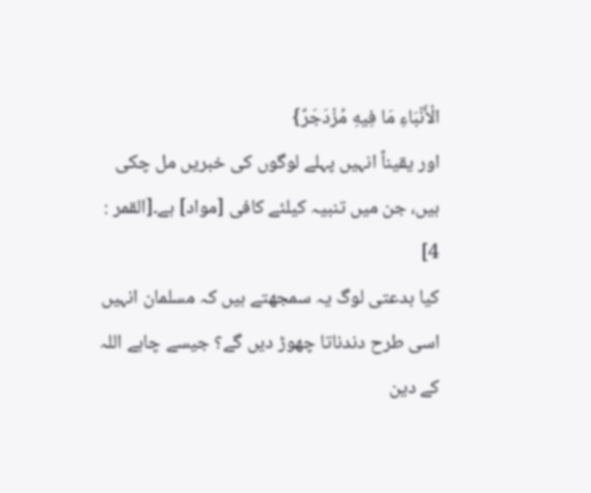الْأَنْبَاءِ مَا فِيهِ مُزْدَجَرٌ}
اور یقیناً انہیں پہلے لوگوں کی خبریں مل چکی ہیں، جن میں تنبیہ کیلئے کافی [مواد] ہے۔[القمر : 4]
کیا بدعتی لوگ یہ سمجھتے ہیں کہ مسلمان انہیں اسی طرح دندناتا چھوڑ دیں گے؟ جیسے چاہے اللہ کے دین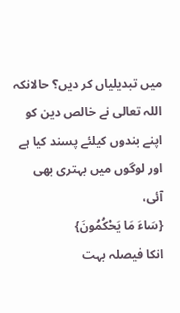میں تبدیلیاں کر دیں؟ حالانکہ اللہ تعالی نے خالص دین کو اپنے بندوں کیلئے پسند کیا ہے اور لوگوں میں بہتری بھی آئی،
{سَاءَ مَا يَحْكُمُونَ}
انکا فیصلہ بہت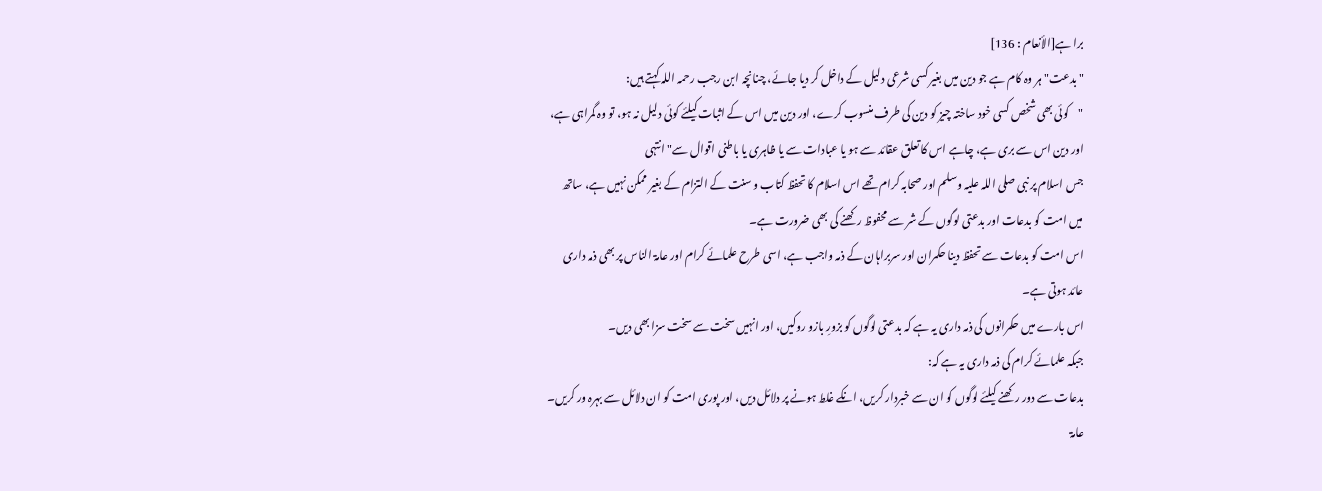برا ہے[الأنعام : 136]
"بدعت" ہر وہ کام ہے جو دین میں بغیر کسی شرعی دلیل کے داخل کر دیا جائے، چنانچہ ابن رجب رحمہ اللہ کہتے ہیں:
"کوئی بھی شخص کسی خود ساختہ چیز کو دین کی طرف منسوب کرے، اور دین میں اس کے اثبات کیلئے کوئی دلیل نہ ہو، تو وہ گمراہی ہے، اور دین اس سے بری ہے، چاہے اس کا تعلق عقائد سے ہو یا عبادات سے یا ظاہری یا باطنی اقوال سے" انتہی
جس اسلام پر نبی صلی اللہ علیہ وسلم اور صحابہ کرام تھے اس اسلام کا تحفظ کتاب و سنت کے التزام کے بغیر ممکن نہیں ہے، ساتھ میں امت کو بدعات اور بدعتی لوگوں کے شر سے محفوظ رکھنے کی بھی ضرورت ہے۔
اس امت کو بدعات سے تحفظ دینا حکمران اور سربراہان کے ذمہ واجب ہے، اسی طرح علمائے کرام اور عامۃ الناس پر بھی ذمہ داری عائد ہوتی ہے۔
اس بارے میں حکمرانوں کی ذمہ داری یہ ہے کہ بدعتی لوگوں کو بزورِ بازو روکیں، اور انہیں سخت سے سخت سزا بھی دیں۔
جبکہ علمائے کرام کی ذمہ داری یہ ہے کہ:
بدعات سے دور رکھنے کیلئے لوگوں کو ان سے خبردار کریں، انکے غلط ہونے پر دلائل دیں، اور پوری امت کو ان دلائل سے بہرہ ور کریں۔
عامۃ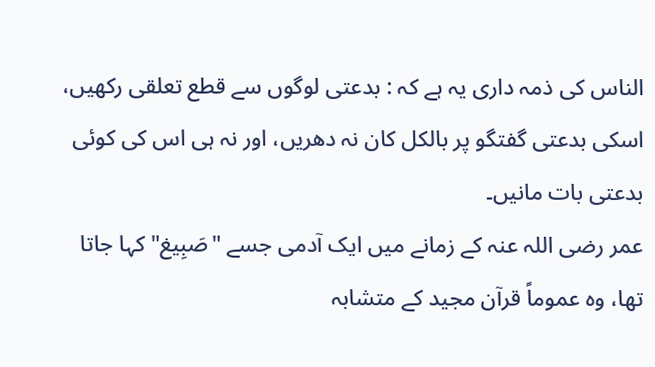الناس کی ذمہ داری یہ ہے کہ : بدعتی لوگوں سے قطع تعلقی رکھیں، اسکی بدعتی گفتگو پر بالکل کان نہ دھریں، اور نہ ہی اس کی کوئی بدعتی بات مانیں۔
عمر رضی اللہ عنہ کے زمانے میں ایک آدمی جسے "صَبِیغ" کہا جاتا تھا، وہ عموماً قرآن مجید کے متشابہ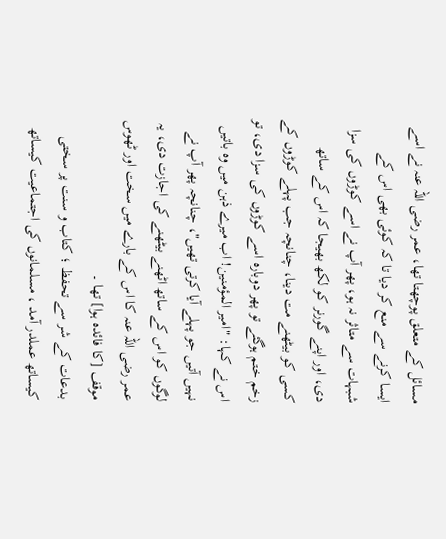مسائل کے متعلق پوچھتا تھا، عمر رضی اللہ عنہ نے اسے ایسا کرنے سے منع کر دیا تا کہ کوئی بھی اس کے شبہات سے متاثر نہ ہو، پھر آپ نے اسے کوڑوں کی سزا دی، اور اپنے گورنر کو لکھ بھیجا کہ اس کے ساتھ کسی کو بیٹھنے مت دینا، چنانچہ جب پہلے کوڑوں کے زخم ختم ہوگئے تو پھر دوبارہ اسے کوڑوں کی سزا دی، تو اس نے کہا: "امیر المؤمنین! اب میرے ذہن میں وہ باتیں نہیں آتیں جو پہلے آیا کرتی تھیں"، چنانچہ پھر آپ نے لوگوں کو اس کے ساتھ اٹھنے بیٹھنے کی اجازت دی، یہ عمر رضی اللہ عنہ کا اس کے بارے میں سخت اور ٹھوس موقف [کا فائدہ ہوا] تھا ۔
بدعات کے شر سے تحفظ ؛ کتاب و سنت پر سختی کیساتھ عملدر آمد ، مسلمانوں کی اجتماعیت کیساتھ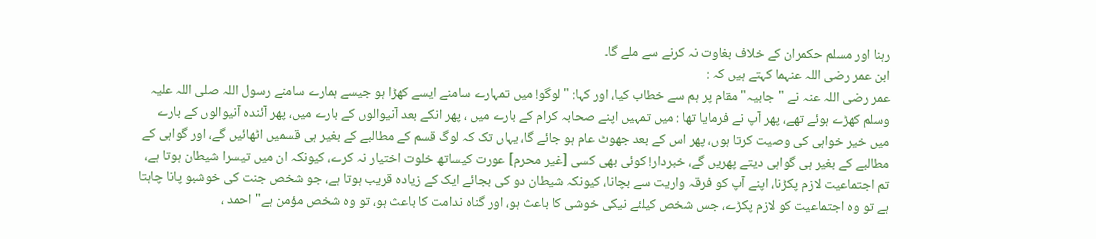رہنا اور مسلم حکمران کے خلاف بغاوت نہ کرنے سے ملے گا۔
ابن عمر رضی اللہ عنہما کہتے ہیں کہ :
عمر رضی اللہ عنہ نے "جابیہ" مقام پر ہم سے خطاب کیا، اور کہا: "لوگو! میں تمہارے سامنے ایسے کھڑا ہو جیسے ہمارے سامنے رسول اللہ صلی اللہ علیہ وسلم کھڑے ہوئے تھے، پھر آپ نے فرمایا تھا : میں تمہیں اپنے صحابہ کرام کے بارے میں ، پھر انکے بعد آنیوالوں کے بارے میں، پھر آئندہ آنیوالوں کے بارے میں خیر خواہی کی وصیت کرتا ہوں، پھر اس کے بعد جھوٹ عام ہو جائے گا، یہاں تک کہ لوگ قسم کے مطالبے کے بغیر ہی قسمیں اٹھائیں گے، اور گواہی کے مطالبے کے بغیر ہی گواہی دیتے پھریں گے، خبردار! کوئی بھی کسی [غیر محرم] عورت کیساتھ خلوت اختیار نہ کرے، کیونکہ ان میں تیسرا شیطان ہوتا ہے، تم اجتماعیت لازم پکڑنا، اپنے آپ کو فرقہ واریت سے بچانا، کیونکہ شیطان دو کی بجائے ایک کے زیادہ قریب ہوتا ہے، جو شخص جنت کی خوشبو پانا چاہتا ہے تو وہ اجتماعیت کو لازم پکڑے، جس شخص کیلئے نیکی خوشی کا باعث ہو، اور گناہ ندامت کا باعث ہو، تو وہ شخص مؤمن ہے" احمد ،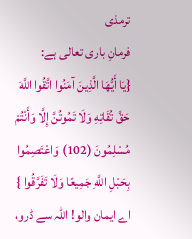ترمذی
فرمانِ باری تعالی ہے:
{يَا أَيُّهَا الَّذِينَ آمَنُوا اتَّقُوا اللَّهَ حَقَّ تُقَاتِهِ وَلَا تَمُوتُنَّ إِلَّا وَأَنْتُمْ مُسْلِمُونَ (102) وَاعْتَصِمُوا بِحَبْلِ اللَّهِ جَمِيعًا وَلَا تَفَرَّقُوا }
اے ایمان والو! اللہ سے ڈرو،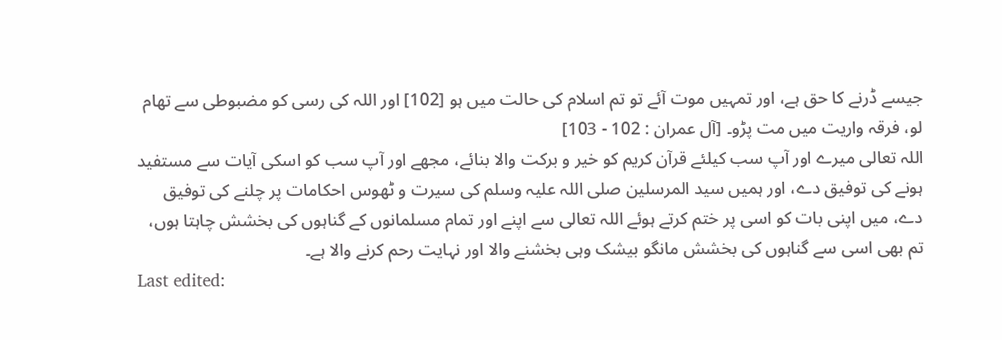جیسے ڈرنے کا حق ہے، اور تمہیں موت آئے تو تم اسلام کی حالت میں ہو [102] اور اللہ کی رسی کو مضبوطی سے تھام لو، فرقہ واریت میں مت پڑو۔ [آل عمران : 102 - 103]
اللہ تعالی میرے اور آپ سب کیلئے قرآن کریم کو خیر و برکت والا بنائے، مجھے اور آپ سب کو اسکی آیات سے مستفید ہونے کی توفیق دے، اور ہمیں سید المرسلین صلی اللہ علیہ وسلم کی سیرت و ٹھوس احکامات پر چلنے کی توفیق دے، میں اپنی بات کو اسی پر ختم کرتے ہوئے اللہ تعالی سے اپنے اور تمام مسلمانوں کے گناہوں کی بخشش چاہتا ہوں، تم بھی اسی سے گناہوں کی بخشش مانگو بیشک وہی بخشنے والا اور نہایت رحم کرنے والا ہے۔
Last edited: